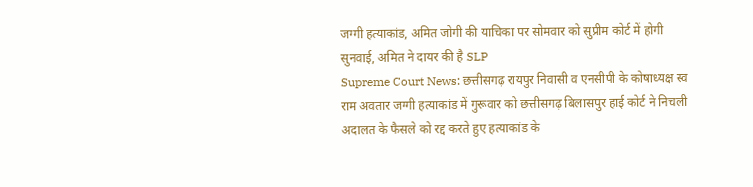जग्गी हत्याकांड, अमित जोगी की याचिका पर सोमवार को सुप्रीम कोर्ट में होगी सुनवाई, अमित ने दायर की है SLP
Supreme Court News: छत्तीसगढ़ रायपुर निवासी व एनसीपी के कोषाध्यक्ष स्व राम अवतार जग्गी हत्याकांड में गुरूवार को छत्तीसगढ़ बिलासपुर हाई कोर्ट ने निचली अदालत के फैसले को रद्द करते हुए हत्याकांड के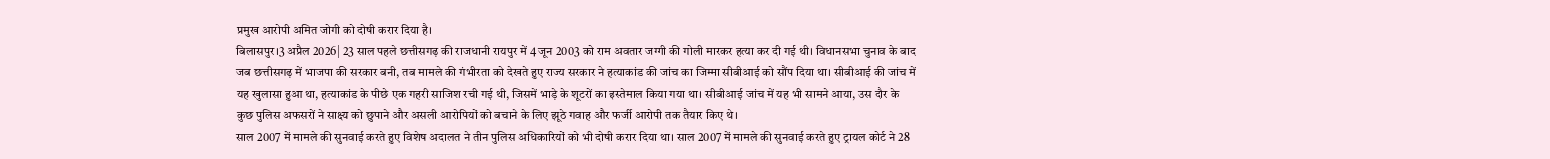प्रमुख आरोपी अमित जोगी को दोषी करार दिया है।
बिलासपुर।3 अप्रैल 2026| 23 साल पहले छत्तीसगढ़ की राजधानी रायपुर में 4 जून 2003 को राम अवतार जग्गी की गोली मारकर हत्या कर दी गई थी। विधानसभा चुनाव के बाद जब छत्तीसगढ़ में भाजपा की सरकार बनी, तब मामले की गंभीरता को देखते हुए राज्य सरकार ने हत्याकांड की जांच का जिम्मा सीबीआई को सौंप दिया था। सीबीआई की जांच में यह खुलासा हुआ था, हत्याकांड के पीछे एक गहरी साजिश रची गई थी, जिसमें भाड़े के शूटरों का इस्तेमाल किया गया था। सीबीआई जांच में यह भी सामने आया, उस दौर के कुछ पुलिस अफसरों ने साक्ष्य को छुपाने और असली आरोपियों को बचाने के लिए झूठे गवाह और फर्जी आरोपी तक तैयार किए थे।
साल 2007 में मामले की सुनवाई करते हुए विशेष अदालत ने तीन पुलिस अधिकारियों को भी दोषी करार दिया था। साल 2007 में मामले की सुनवाई करते हुए ट्रायल कोर्ट ने 28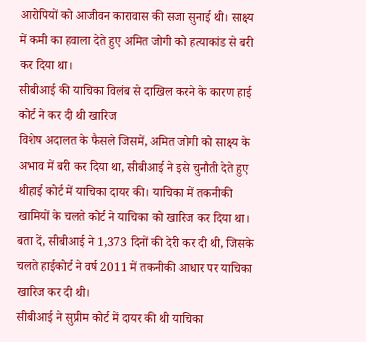आरोपियों को आजीवन कारावास की सजा सुनाई थी। साक्ष्य में कमी का हवाला देते हुए अमित जोगी को हत्याकांड से बरी कर दिया था।
सीबीआई की याचिका विलंब से दाखिल करने के कारण हाई कोर्ट ने कर दी थी खारिज
विशेष अदालत के फैसले जिसमें, अमित जोगी को साक्ष्य के अभाव में बरी कर दिया था, सीबीआई ने इसे चुनौती देते हुए थीहाई कोर्ट में याचिका दायर की। याचिका में तकनीकी खामियों के चलते कोर्ट ने याचिका को खारिज कर दिया था। बता दें, सीबीआई ने 1,373 दिनों की देरी कर दी थी, जिसके चलते हाईकोर्ट ने वर्ष 2011 में तकनीकी आधार पर याचिका खारिज कर दी थी।
सीबीआई ने सुप्रीम कोर्ट में दायर की थी याचिका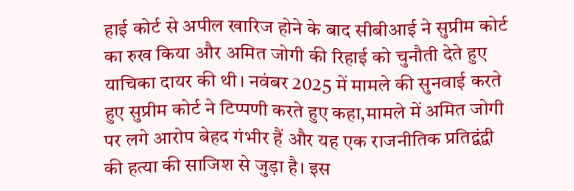हाई कोर्ट से अपील खारिज होने के बाद सीबीआई ने सुप्रीम कोर्ट का रुख किया और अमित जोगी की रिहाई को चुनौती देते हुए याचिका दायर की थी। नवंबर 2025 में मामले की सुनवाई करते हुए सुप्रीम कोर्ट ने टिप्पणी करते हुए कहा,मामले में अमित जोगी पर लगे आरोप बेहद गंभीर हैं और यह एक राजनीतिक प्रतिद्वंद्वी की हत्या की साजिश से जुड़ा है। इस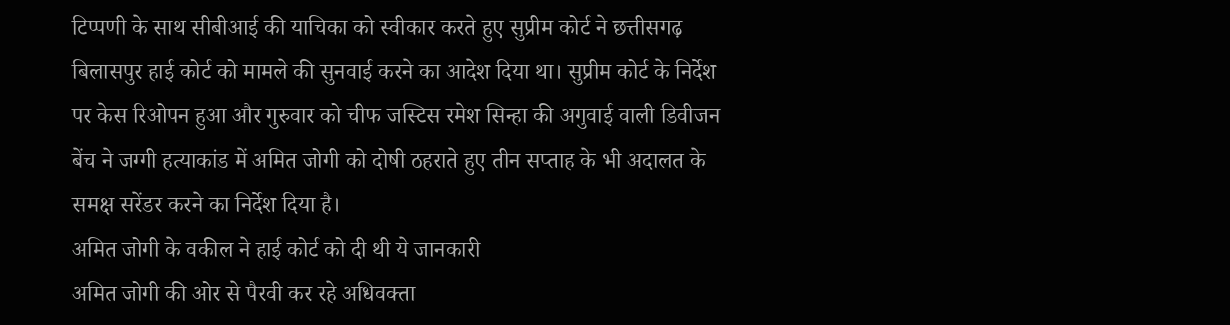टिप्पणी के साथ सीबीआई की याचिका को स्वीकार करते हुए सुप्रीम कोर्ट ने छत्तीसगढ़ बिलासपुर हाई कोर्ट को मामले की सुनवाई करने का आदेश दिया था। सुप्रीम कोर्ट के निर्देश पर केस रिओपन हुआ और गुरुवार को चीफ जस्टिस रमेश सिन्हा की अगुवाई वाली डिवीजन बेंच ने जग्गी हत्याकांड में अमित जोगी को दोषी ठहराते हुए तीन सप्ताह के भी अदालत के समक्ष सरेंडर करने का निर्देश दिया है।
अमित जोगी के वकील ने हाई कोर्ट को दी थी ये जानकारी
अमित जोगी की ओर से पैरवी कर रहे अधिवक्ता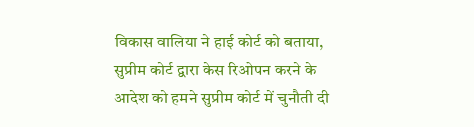विकास वालिया ने हाई कोर्ट को बताया, सुप्रीम कोर्ट द्वारा केस रिओपन करने के आदेश को हमने सुप्रीम कोर्ट में चुनौती दी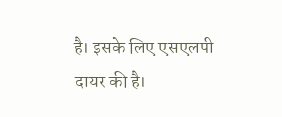है। इसके लिए एसएलपी दायर की है।